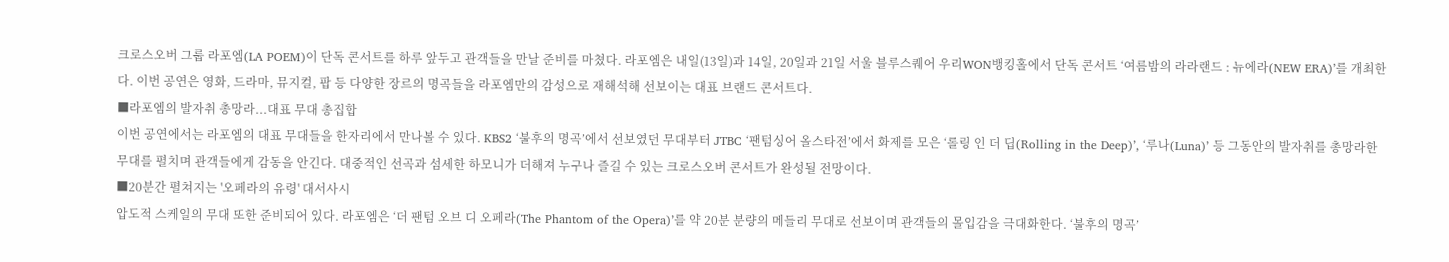크로스오버 그룹 라포엠(LA POEM)이 단독 콘서트를 하루 앞두고 관객들을 만날 준비를 마쳤다. 라포엠은 내일(13일)과 14일, 20일과 21일 서울 블루스퀘어 우리WON뱅킹홀에서 단독 콘서트 ‘여름밤의 라라랜드 : 뉴에라(NEW ERA)’를 개최한다. 이번 공연은 영화, 드라마, 뮤지컬, 팝 등 다양한 장르의 명곡들을 라포엠만의 감성으로 재해석해 선보이는 대표 브랜드 콘서트다.
■라포엠의 발자취 총망라...대표 무대 총집합
이번 공연에서는 라포엠의 대표 무대들을 한자리에서 만나볼 수 있다. KBS2 ‘불후의 명곡’에서 선보였던 무대부터 JTBC ‘팬텀싱어 올스타전’에서 화제를 모은 ‘롤링 인 더 딥(Rolling in the Deep)’, ‘루나(Luna)’ 등 그동안의 발자취를 총망라한 무대를 펼치며 관객들에게 감동을 안긴다. 대중적인 선곡과 섬세한 하모니가 더해져 누구나 즐길 수 있는 크로스오버 콘서트가 완성될 전망이다.
■20분간 펼쳐지는 '오페라의 유령' 대서사시
압도적 스케일의 무대 또한 준비되어 있다. 라포엠은 ‘더 팬텀 오브 디 오페라(The Phantom of the Opera)’를 약 20분 분량의 메들리 무대로 선보이며 관객들의 몰입감을 극대화한다. ‘불후의 명곡’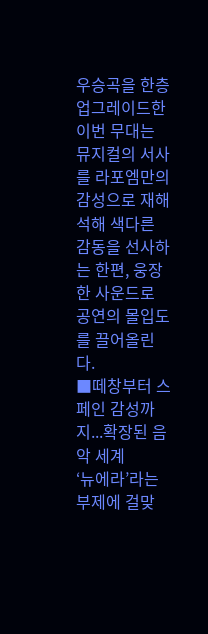우승곡을 한층 업그레이드한 이번 무대는 뮤지컬의 서사를 라포엠만의 감성으로 재해석해 색다른 감동을 선사하는 한편, 웅장한 사운드로 공연의 몰입도를 끌어올린다.
■떼창부터 스페인 감성까지...확장된 음악 세계
‘뉴에라’라는 부제에 걸맞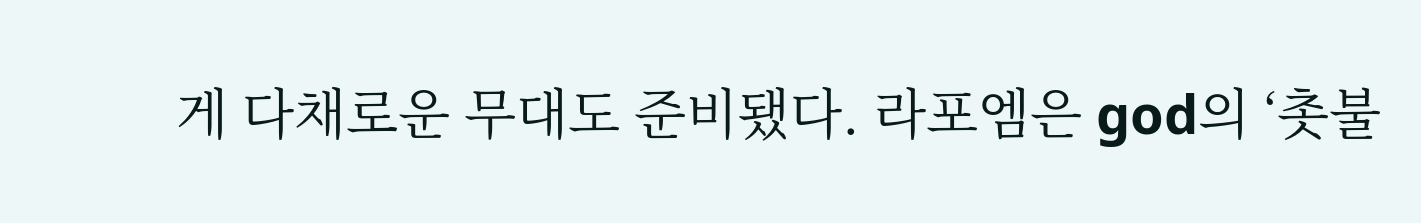게 다채로운 무대도 준비됐다. 라포엠은 god의 ‘촛불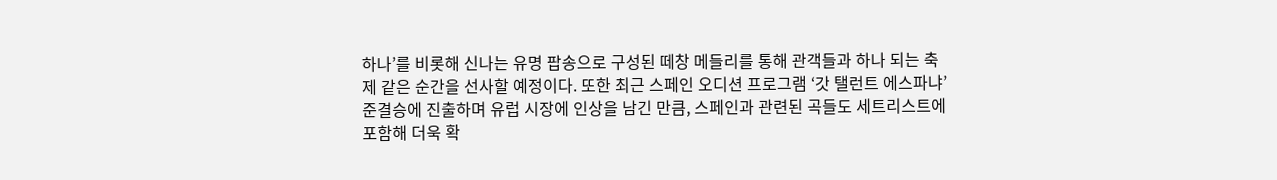하나’를 비롯해 신나는 유명 팝송으로 구성된 떼창 메들리를 통해 관객들과 하나 되는 축제 같은 순간을 선사할 예정이다. 또한 최근 스페인 오디션 프로그램 ‘갓 탤런트 에스파냐’ 준결승에 진출하며 유럽 시장에 인상을 남긴 만큼, 스페인과 관련된 곡들도 세트리스트에 포함해 더욱 확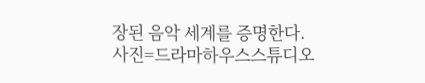장된 음악 세계를 증명한다.
사진=드라마하우스스튜디오